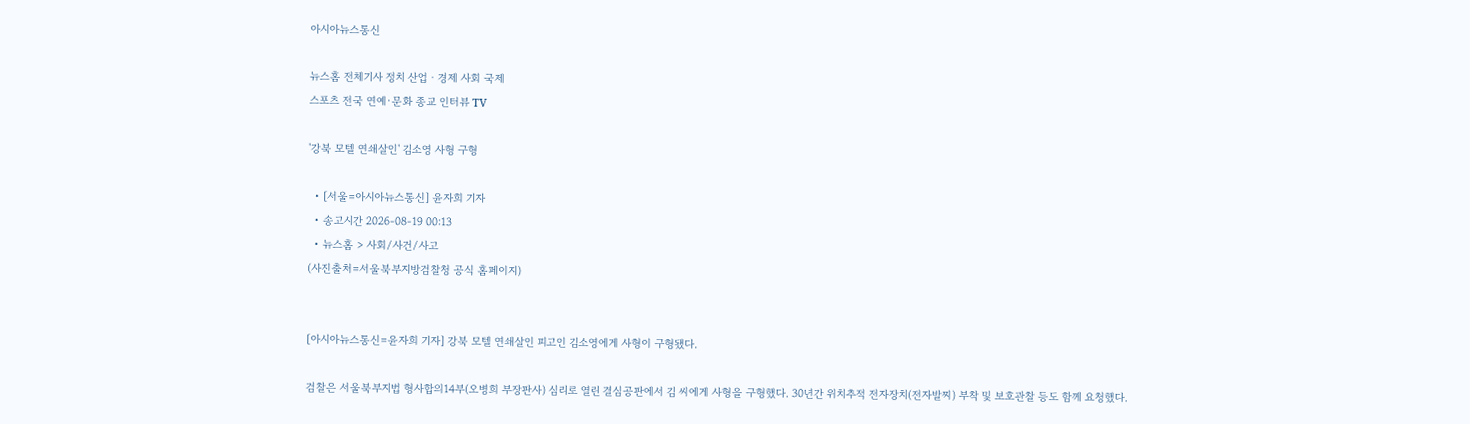아시아뉴스통신

뉴스홈 전체기사 정치 산업ㆍ경제 사회 국제
스포츠 전국 연예·문화 종교 인터뷰 TV

'강북 모텔 연쇄살인' 김소영 사형 구형

  • [서울=아시아뉴스통신] 윤자희 기자
  • 송고시간 2026-08-19 00:13
  • 뉴스홈 > 사회/사건/사고
(사진출처=서울북부지방검찰청 공식 홈페이지)


[아시아뉴스통신=윤자희 기자] 강북 모텔 연쇄살인 피고인 김소영에게 사형이 구형됐다.

검찰은 서울북부지법 형사합의14부(오병희 부장판사) 심리로 열린 결심공판에서 김 씨에게 사형을 구형했다. 30년간 위치추적 전자장치(전자발찌) 부착 및 보호관찰 등도 함께 요청했다.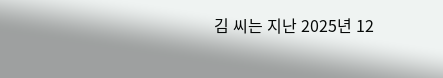김 씨는 지난 2025년 12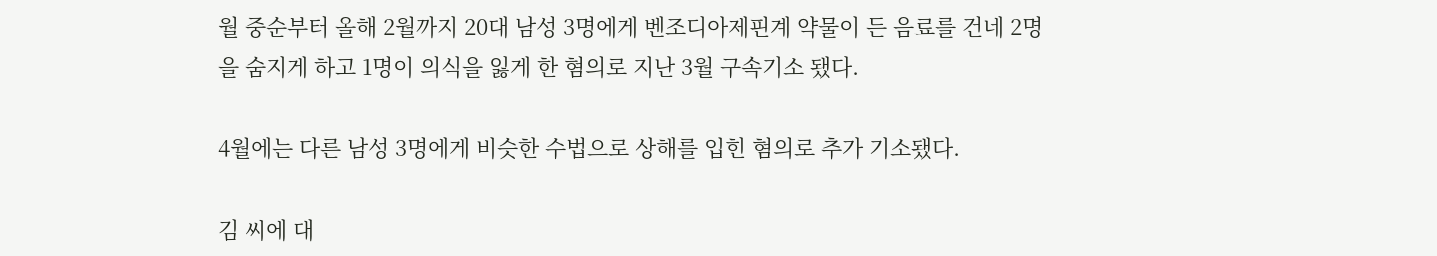월 중순부터 올해 2월까지 20대 남성 3명에게 벤조디아제핀계 약물이 든 음료를 건네 2명을 숨지게 하고 1명이 의식을 잃게 한 혐의로 지난 3월 구속기소 됐다.

4월에는 다른 남성 3명에게 비슷한 수법으로 상해를 입힌 혐의로 추가 기소됐다.

김 씨에 대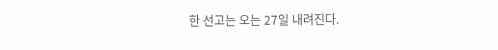한 선고는 오는 27일 내려진다.